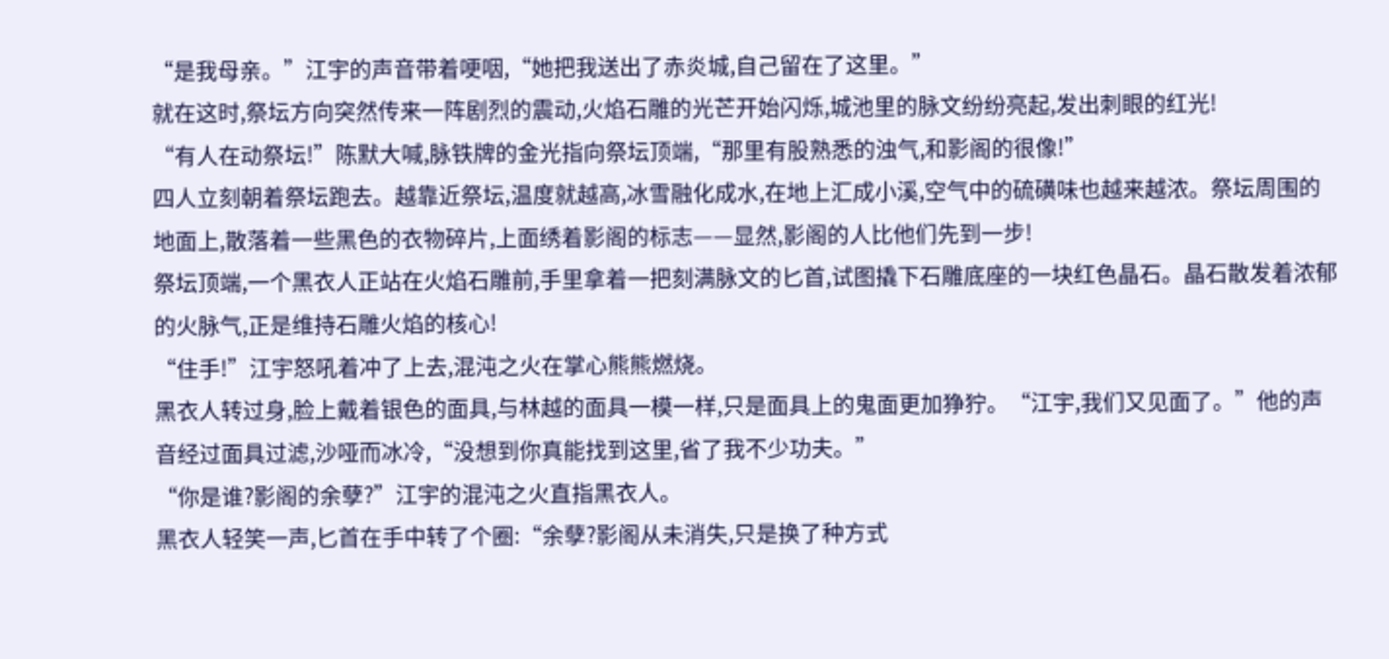“是我母亲。”江宇的声音带着哽咽,“她把我送出了赤炎城,自己留在了这里。”
就在这时,祭坛方向突然传来一阵剧烈的震动,火焰石雕的光芒开始闪烁,城池里的脉文纷纷亮起,发出刺眼的红光!
“有人在动祭坛!”陈默大喊,脉铁牌的金光指向祭坛顶端,“那里有股熟悉的浊气,和影阁的很像!”
四人立刻朝着祭坛跑去。越靠近祭坛,温度就越高,冰雪融化成水,在地上汇成小溪,空气中的硫磺味也越来越浓。祭坛周围的地面上,散落着一些黑色的衣物碎片,上面绣着影阁的标志——显然,影阁的人比他们先到一步!
祭坛顶端,一个黑衣人正站在火焰石雕前,手里拿着一把刻满脉文的匕首,试图撬下石雕底座的一块红色晶石。晶石散发着浓郁的火脉气,正是维持石雕火焰的核心!
“住手!”江宇怒吼着冲了上去,混沌之火在掌心熊熊燃烧。
黑衣人转过身,脸上戴着银色的面具,与林越的面具一模一样,只是面具上的鬼面更加狰狞。“江宇,我们又见面了。”他的声音经过面具过滤,沙哑而冰冷,“没想到你真能找到这里,省了我不少功夫。”
“你是谁?影阁的余孽?”江宇的混沌之火直指黑衣人。
黑衣人轻笑一声,匕首在手中转了个圈:“余孽?影阁从未消失,只是换了种方式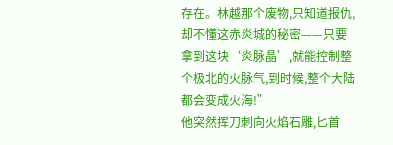存在。林越那个废物,只知道报仇,却不懂这赤炎城的秘密——只要拿到这块‘炎脉晶’,就能控制整个极北的火脉气,到时候,整个大陆都会变成火海!”
他突然挥刀刺向火焰石雕,匕首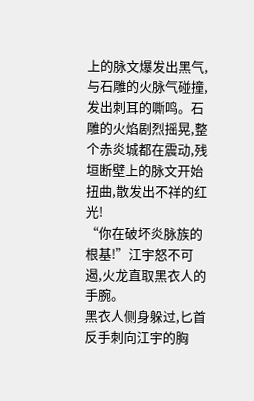上的脉文爆发出黑气,与石雕的火脉气碰撞,发出刺耳的嘶鸣。石雕的火焰剧烈摇晃,整个赤炎城都在震动,残垣断壁上的脉文开始扭曲,散发出不祥的红光!
“你在破坏炎脉族的根基!”江宇怒不可遏,火龙直取黑衣人的手腕。
黑衣人侧身躲过,匕首反手刺向江宇的胸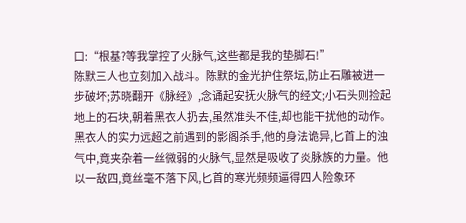口:“根基?等我掌控了火脉气,这些都是我的垫脚石!”
陈默三人也立刻加入战斗。陈默的金光护住祭坛,防止石雕被进一步破坏;苏晓翻开《脉经》,念诵起安抚火脉气的经文;小石头则捡起地上的石块,朝着黑衣人扔去,虽然准头不佳,却也能干扰他的动作。
黑衣人的实力远超之前遇到的影阁杀手,他的身法诡异,匕首上的浊气中,竟夹杂着一丝微弱的火脉气,显然是吸收了炎脉族的力量。他以一敌四,竟丝毫不落下风,匕首的寒光频频逼得四人险象环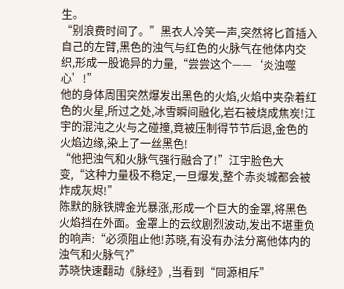生。
“别浪费时间了。”黑衣人冷笑一声,突然将匕首插入自己的左臂,黑色的浊气与红色的火脉气在他体内交织,形成一股诡异的力量,“尝尝这个——‘炎浊噬心’!”
他的身体周围突然爆发出黑色的火焰,火焰中夹杂着红色的火星,所过之处,冰雪瞬间融化,岩石被烧成焦炭!江宇的混沌之火与之碰撞,竟被压制得节节后退,金色的火焰边缘,染上了一丝黑色!
“他把浊气和火脉气强行融合了!”江宇脸色大变,“这种力量极不稳定,一旦爆发,整个赤炎城都会被炸成灰烬!”
陈默的脉铁牌金光暴涨,形成一个巨大的金罩,将黑色火焰挡在外面。金罩上的云纹剧烈波动,发出不堪重负的响声:“必须阻止他!苏晓,有没有办法分离他体内的浊气和火脉气?”
苏晓快速翻动《脉经》,当看到“同源相斥”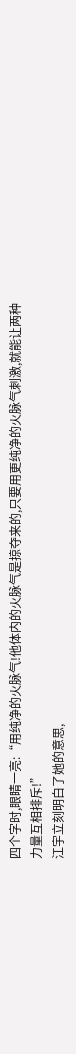四个字时,眼睛一亮:“用纯净的火脉气!他体内的火脉气是掠夺来的,只要用更纯净的火脉气刺激,就能让两种力量互相排斥!”
江宇立刻明白了她的意思,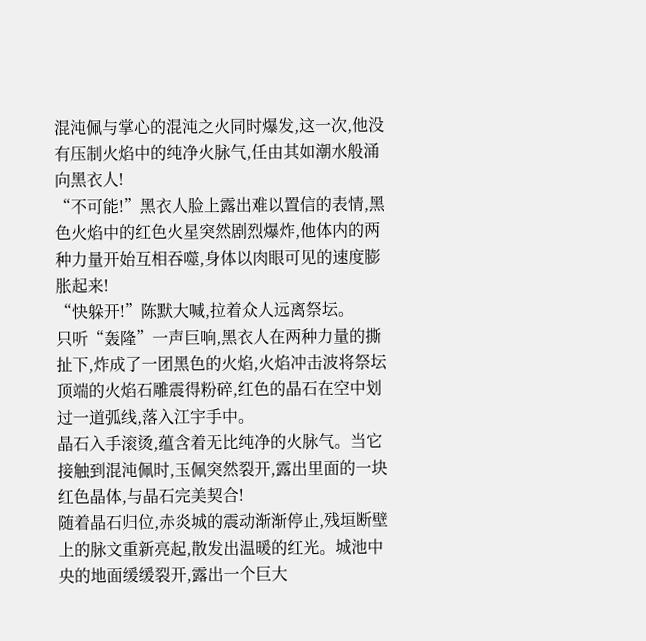混沌佩与掌心的混沌之火同时爆发,这一次,他没有压制火焰中的纯净火脉气,任由其如潮水般涌向黑衣人!
“不可能!”黑衣人脸上露出难以置信的表情,黑色火焰中的红色火星突然剧烈爆炸,他体内的两种力量开始互相吞噬,身体以肉眼可见的速度膨胀起来!
“快躲开!”陈默大喊,拉着众人远离祭坛。
只听“轰隆”一声巨响,黑衣人在两种力量的撕扯下,炸成了一团黑色的火焰,火焰冲击波将祭坛顶端的火焰石雕震得粉碎,红色的晶石在空中划过一道弧线,落入江宇手中。
晶石入手滚烫,蕴含着无比纯净的火脉气。当它接触到混沌佩时,玉佩突然裂开,露出里面的一块红色晶体,与晶石完美契合!
随着晶石归位,赤炎城的震动渐渐停止,残垣断壁上的脉文重新亮起,散发出温暖的红光。城池中央的地面缓缓裂开,露出一个巨大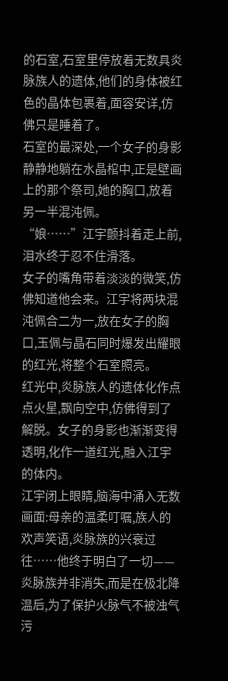的石室,石室里停放着无数具炎脉族人的遗体,他们的身体被红色的晶体包裹着,面容安详,仿佛只是睡着了。
石室的最深处,一个女子的身影静静地躺在水晶棺中,正是壁画上的那个祭司,她的胸口,放着另一半混沌佩。
“娘……”江宇颤抖着走上前,泪水终于忍不住滑落。
女子的嘴角带着淡淡的微笑,仿佛知道他会来。江宇将两块混沌佩合二为一,放在女子的胸口,玉佩与晶石同时爆发出耀眼的红光,将整个石室照亮。
红光中,炎脉族人的遗体化作点点火星,飘向空中,仿佛得到了解脱。女子的身影也渐渐变得透明,化作一道红光,融入江宇的体内。
江宇闭上眼睛,脑海中涌入无数画面:母亲的温柔叮嘱,族人的欢声笑语,炎脉族的兴衰过往……他终于明白了一切——炎脉族并非消失,而是在极北降温后,为了保护火脉气不被浊气污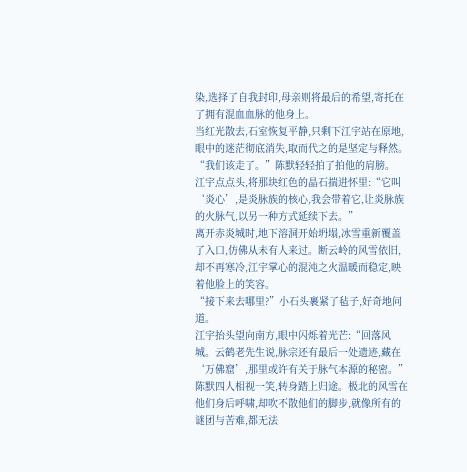染,选择了自我封印,母亲则将最后的希望,寄托在了拥有混血血脉的他身上。
当红光散去,石室恢复平静,只剩下江宇站在原地,眼中的迷茫彻底消失,取而代之的是坚定与释然。
“我们该走了。”陈默轻轻拍了拍他的肩膀。
江宇点点头,将那块红色的晶石揣进怀里:“它叫‘炎心’,是炎脉族的核心,我会带着它,让炎脉族的火脉气,以另一种方式延续下去。”
离开赤炎城时,地下溶洞开始坍塌,冰雪重新覆盖了入口,仿佛从未有人来过。断云岭的风雪依旧,却不再寒冷,江宇掌心的混沌之火温暖而稳定,映着他脸上的笑容。
“接下来去哪里?”小石头裹紧了毡子,好奇地问道。
江宇抬头望向南方,眼中闪烁着光芒:“回落风城。云鹤老先生说,脉宗还有最后一处遗迹,藏在‘万佛窟’,那里或许有关于脉气本源的秘密。”
陈默四人相视一笑,转身踏上归途。极北的风雪在他们身后呼啸,却吹不散他们的脚步,就像所有的谜团与苦难,都无法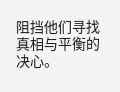阻挡他们寻找真相与平衡的决心。